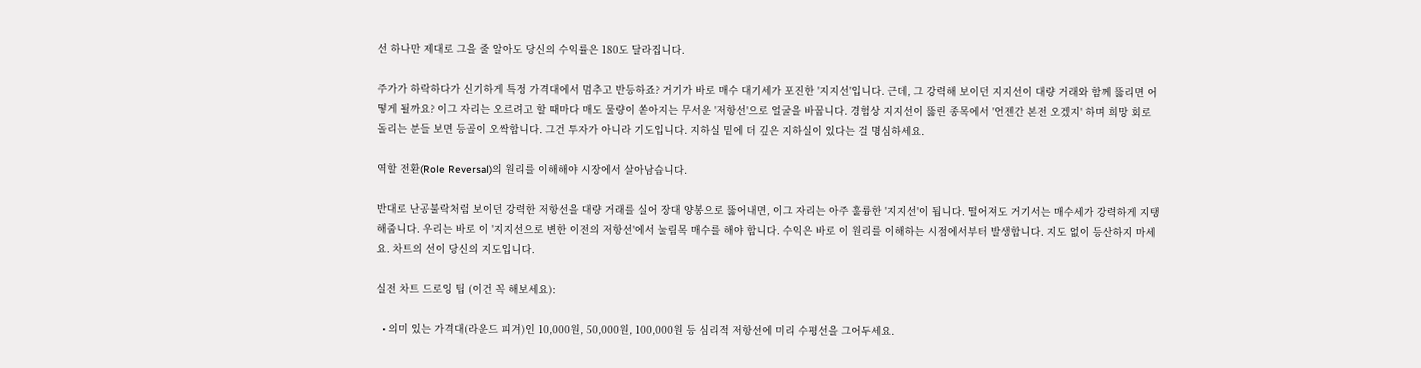선 하나만 제대로 그을 줄 알아도 당신의 수익률은 180도 달라집니다.

주가가 하락하다가 신기하게 특정 가격대에서 멈추고 반등하죠? 거기가 바로 매수 대기세가 포진한 '지지선'입니다. 근데, 그 강력해 보이던 지지선이 대량 거래와 함께 뚫리면 어떻게 될까요? 이그 자리는 오르려고 할 때마다 매도 물량이 쏟아지는 무서운 '저항선'으로 얼굴을 바꿉니다. 경험상 지지선이 뚫린 종목에서 '언젠간 본전 오겠지' 하며 희망 회로 돌리는 분들 보면 등골이 오싹합니다. 그건 투자가 아니라 기도입니다. 지하실 밑에 더 깊은 지하실이 있다는 걸 명심하세요.

역할 전환(Role Reversal)의 원리를 이해해야 시장에서 살아남습니다.

반대로 난공불락처럼 보이던 강력한 저항선을 대량 거래를 실어 장대 양봉으로 뚫어내면, 이그 자리는 아주 훌륭한 '지지선'이 됩니다. 떨어져도 거기서는 매수세가 강력하게 지탱해줍니다. 우리는 바로 이 '지지선으로 변한 이전의 저항선'에서 눌림목 매수를 해야 합니다. 수익은 바로 이 원리를 이해하는 시점에서부터 발생합니다. 지도 없이 등산하지 마세요. 차트의 선이 당신의 지도입니다.

실전 차트 드로잉 팁 (이건 꼭 해보세요):

  • 의미 있는 가격대(라운드 피겨)인 10,000원, 50,000원, 100,000원 등 심리적 저항선에 미리 수평선을 그어두세요.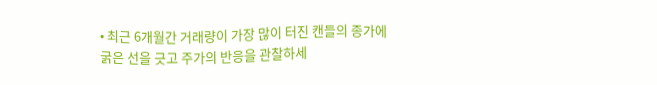• 최근 6개월간 거래량이 가장 많이 터진 캔들의 종가에 굵은 선을 긋고 주가의 반응을 관찰하세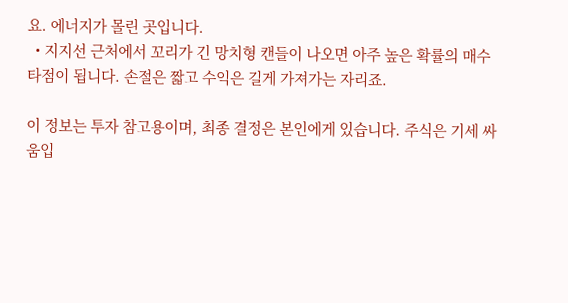요. 에너지가 몰린 곳입니다.
  • 지지선 근처에서 꼬리가 긴 망치형 캔들이 나오면 아주 높은 확률의 매수 타점이 됩니다. 손절은 짧고 수익은 길게 가져가는 자리죠.

이 정보는 투자 참고용이며, 최종 결정은 본인에게 있습니다. 주식은 기세 싸움입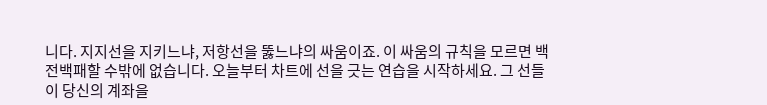니다. 지지선을 지키느냐, 저항선을 뚫느냐의 싸움이죠. 이 싸움의 규칙을 모르면 백전백패할 수밖에 없습니다. 오늘부터 차트에 선을 긋는 연습을 시작하세요. 그 선들이 당신의 계좌을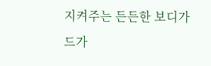지켜주는 든든한 보디가드가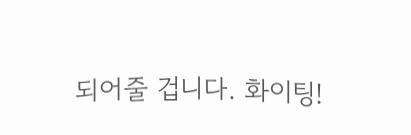되어줄 겁니다. 화이팅!